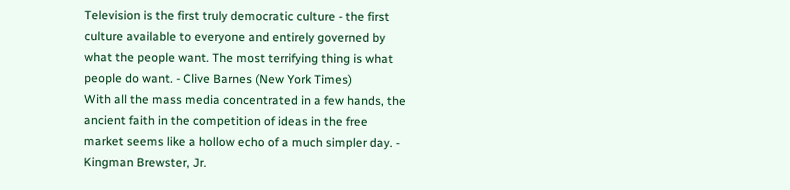Television is the first truly democratic culture - the first culture available to everyone and entirely governed by what the people want. The most terrifying thing is what people do want. - Clive Barnes (New York Times)
With all the mass media concentrated in a few hands, the ancient faith in the competition of ideas in the free market seems like a hollow echo of a much simpler day. - Kingman Brewster, Jr.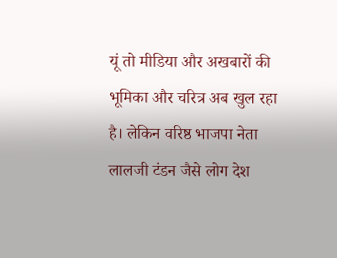यूं तो मीडिया और अखबारों की भूमिका और चरित्र अब खुल रहा है। लेकिन वरिष्ठ भाजपा नेता लालजी टंडन जैसे लोग देश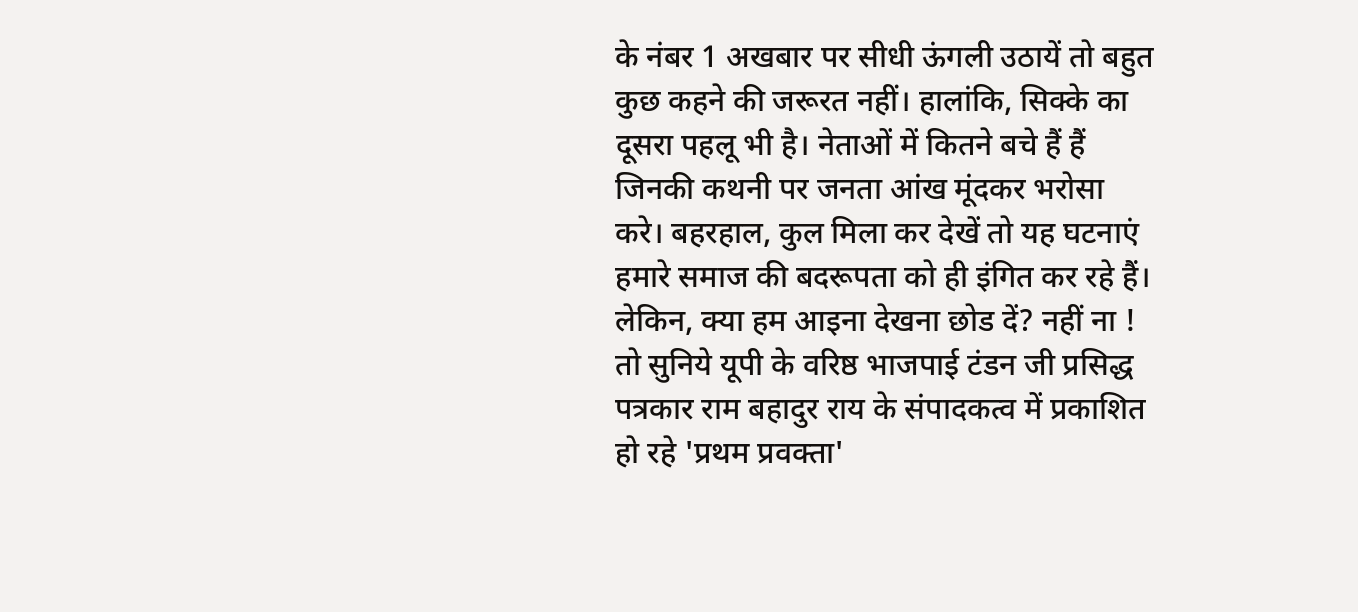के नंबर 1 अखबार पर सीधी ऊंगली उठायें तो बहुत कुछ कहने की जरूरत नहीं। हालांकि, सिक्के का दूसरा पहलू भी है। नेताओं में कितने बचे हैं हैं जिनकी कथनी पर जनता आंख मूंदकर भरोसा करे। बहरहाल, कुल मिला कर देखें तो यह घटनाएं हमारे समाज की बदरूपता को ही इंगित कर रहे हैं। लेकिन, क्या हम आइना देखना छोड दें? नहीं ना ! तो सुनिये यूपी के वरिष्ठ भाजपाई टंडन जी प्रसिद्ध पत्रकार राम बहादुर राय के संपादकत्व में प्रकाशित हो रहे 'प्रथम प्रवक्ता'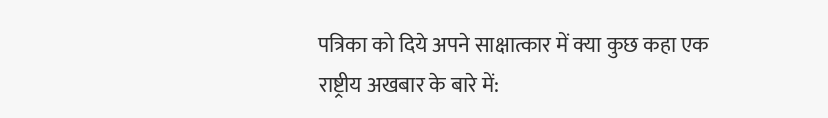पत्रिका को दिये अपने साक्षात्कार में क्या कुछ कहा एक राष्ट्रीय अखबार के बारे में: